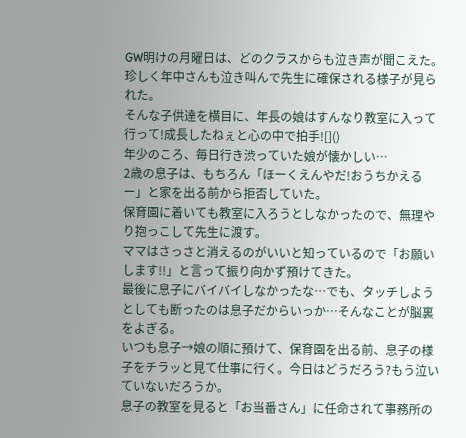GW明けの月曜日は、どのクラスからも泣き声が聞こえた。
珍しく年中さんも泣き叫んで先生に確保される様子が見られた。
そんな子供達を横目に、年長の娘はすんなり教室に入って行って!成長したねぇと心の中で拍手![]()
年少のころ、毎日行き渋っていた娘が懐かしい…
2歳の息子は、もちろん「ほーくえんやだ!おうちかえるー」と家を出る前から拒否していた。
保育園に着いても教室に入ろうとしなかったので、無理やり抱っこして先生に渡す。
ママはさっさと消えるのがいいと知っているので「お願いします!!」と言って振り向かず預けてきた。
最後に息子にバイバイしなかったな…でも、タッチしようとしても断ったのは息子だからいっか…そんなことが脳裏をよぎる。
いつも息子→娘の順に預けて、保育園を出る前、息子の様子をチラッと見て仕事に行く。今日はどうだろう?もう泣いていないだろうか。
息子の教室を見ると「お当番さん」に任命されて事務所の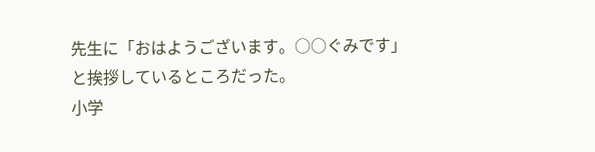先生に「おはようございます。○○ぐみです」と挨拶しているところだった。
小学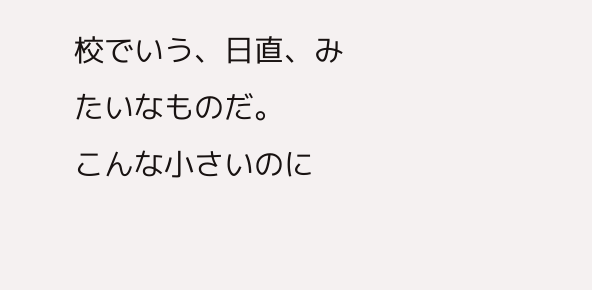校でいう、日直、みたいなものだ。
こんな小さいのに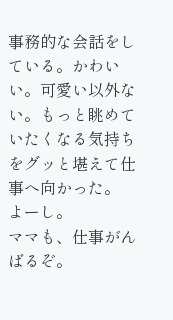事務的な会話をしている。かわいい。可愛い以外ない。もっと眺めていたくなる気持ちをグッと堪えて仕事へ向かった。
よーし。
ママも、仕事がんばるぞ。